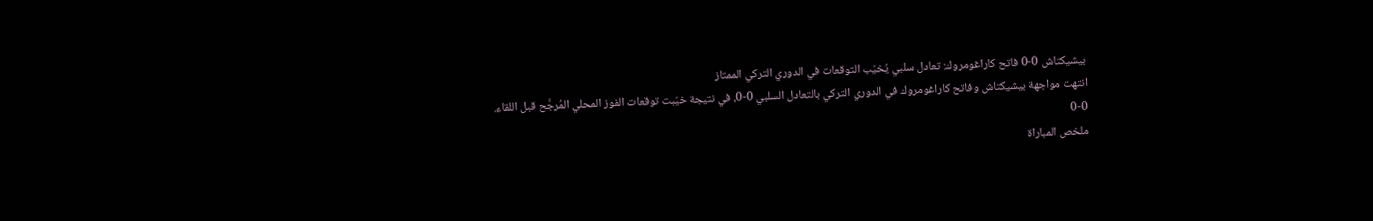بيشيكتاش 0-0 فاتح كاراغومروك: تعادل سلبي يُخيّب التوقعات في الدوري التركي الممتاز
انتهت مواجهة بيشيكتاش وفاتح كاراغومروك في الدوري التركي بالتعادل السلبي 0-0، في نتيجة خيّبت توقعات الفوز المحلي المُرجَّح قبل اللقاء.
0-0
ملخص المباراة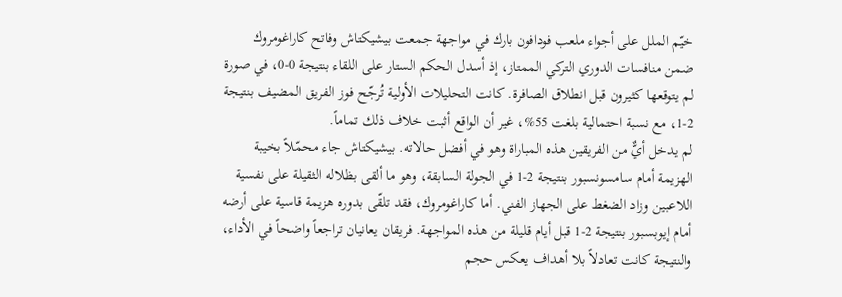خيّم الملل على أجواء ملعب فودافون بارك في مواجهة جمعت بيشيكتاش وفاتح كاراغومروك ضمن منافسات الدوري التركي الممتاز، إذ أسدل الحكم الستار على اللقاء بنتيجة 0-0، في صورة لم يتوقعها كثيرون قبل انطلاق الصافرة. كانت التحليلات الأولية تُرجّح فوز الفريق المضيف بنتيجة 2-1، مع نسبة احتمالية بلغت 55%، غير أن الواقع أثبت خلاف ذلك تماماً.
لم يدخل أيٌّ من الفريقين هذه المباراة وهو في أفضل حالاته. بيشيكتاش جاء محمّلاً بخيبة الهزيمة أمام سامسونسبور بنتيجة 2-1 في الجولة السابقة، وهو ما ألقى بظلاله الثقيلة على نفسية اللاعبين وزاد الضغط على الجهاز الفني. أما كاراغومروك، فقد تلقّى بدوره هزيمة قاسية على أرضه أمام إيوبسبور بنتيجة 2-1 قبل أيام قليلة من هذه المواجهة. فريقان يعانيان تراجعاً واضحاً في الأداء، والنتيجة كانت تعادلاً بلا أهداف يعكس حجم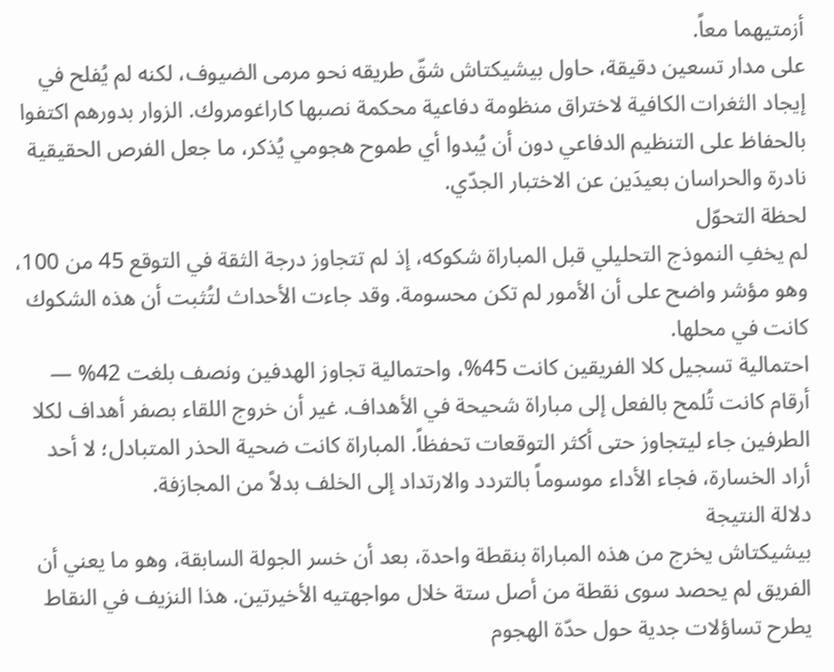أزمتيهما معاً.
على مدار تسعين دقيقة، حاول بيشيكتاش شقّ طريقه نحو مرمى الضيوف، لكنه لم يُفلح في إيجاد الثغرات الكافية لاختراق منظومة دفاعية محكمة نصبها كاراغومروك. الزوار بدورهم اكتفوا بالحفاظ على التنظيم الدفاعي دون أن يُبدوا أي طموح هجومي يُذكر، ما جعل الفرص الحقيقية نادرة والحراسان بعيدَين عن الاختبار الجدّي.
لحظة التحوّل
لم يخفِ النموذج التحليلي قبل المباراة شكوكه، إذ لم تتجاوز درجة الثقة في التوقع 45 من 100، وهو مؤشر واضح على أن الأمور لم تكن محسومة. وقد جاءت الأحداث لتُثبت أن هذه الشكوك كانت في محلها.
احتمالية تسجيل كلا الفريقين كانت 45%، واحتمالية تجاوز الهدفين ونصف بلغت 42% — أرقام كانت تُلمح بالفعل إلى مباراة شحيحة في الأهداف. غير أن خروج اللقاء بصفر أهداف لكلا الطرفين جاء ليتجاوز حتى أكثر التوقعات تحفظاً. المباراة كانت ضحية الحذر المتبادل؛ لا أحد أراد الخسارة، فجاء الأداء موسوماً بالتردد والارتداد إلى الخلف بدلاً من المجازفة.
دلالة النتيجة
بيشيكتاش يخرج من هذه المباراة بنقطة واحدة، بعد أن خسر الجولة السابقة، وهو ما يعني أن الفريق لم يحصد سوى نقطة من أصل ستة خلال مواجهتيه الأخيرتين. هذا النزيف في النقاط يطرح تساؤلات جدية حول حدّة الهجوم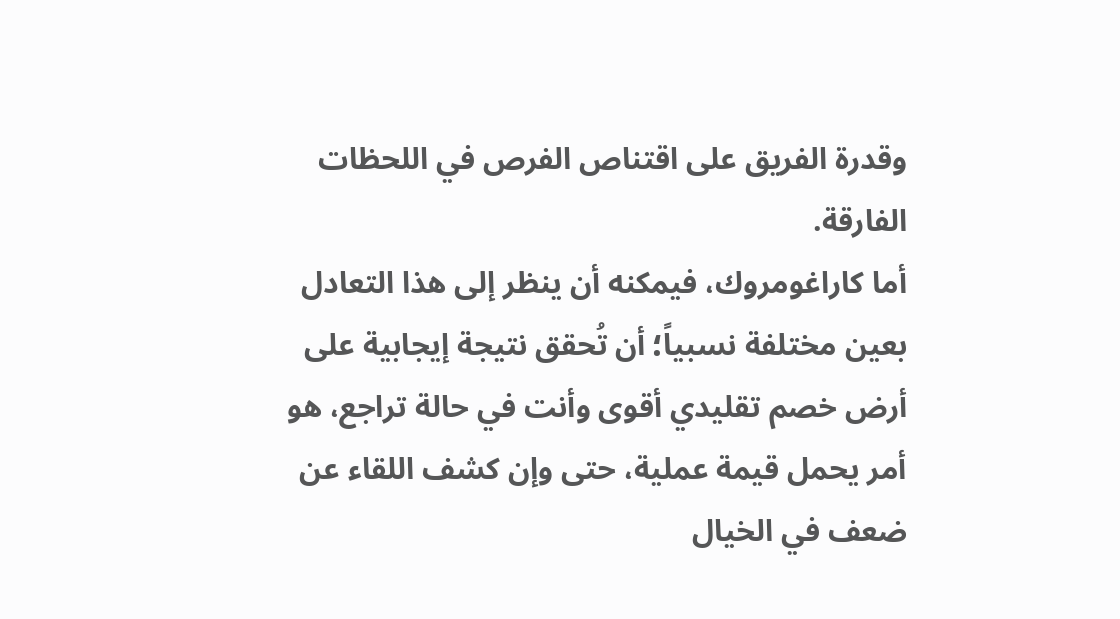وقدرة الفريق على اقتناص الفرص في اللحظات الفارقة.
أما كاراغومروك، فيمكنه أن ينظر إلى هذا التعادل بعين مختلفة نسبياً؛ أن تُحقق نتيجة إيجابية على أرض خصم تقليدي أقوى وأنت في حالة تراجع، هو أمر يحمل قيمة عملية، حتى وإن كشف اللقاء عن ضعف في الخيال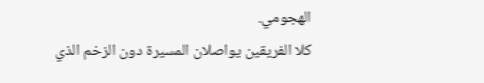الهجومي.
كلا الفريقين يواصلان المسيرة دون الزخم الذي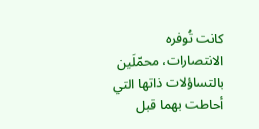كانت تُوفره الانتصارات، محمّلَين بالتساؤلات ذاتها التي أحاطت بهما قبل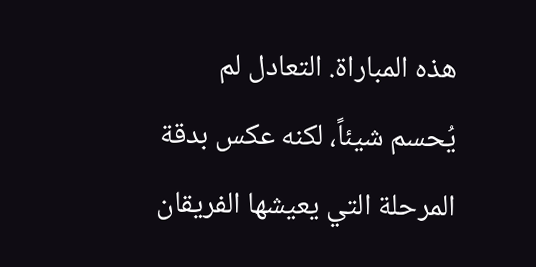هذه المباراة. التعادل لم يُحسم شيئاً، لكنه عكس بدقة المرحلة التي يعيشها الفريقان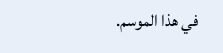في هذا الموسم.